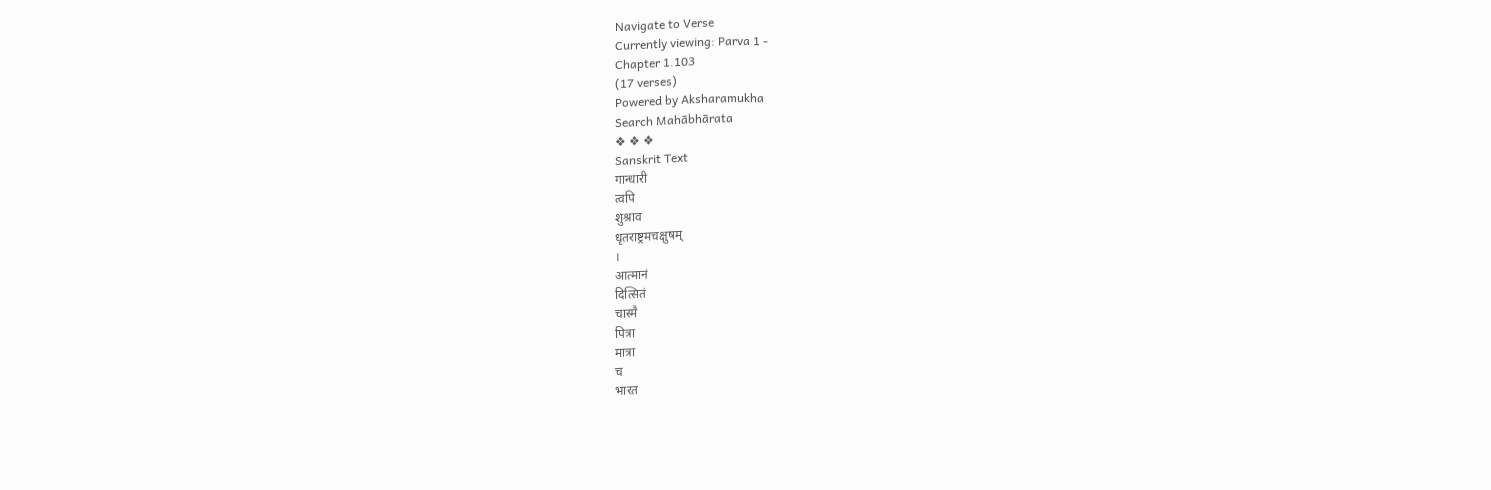Navigate to Verse
Currently viewing: Parva 1 -
Chapter 1.103
(17 verses)
Powered by Aksharamukha
Search Mahābhārata
❖ ❖ ❖
Sanskrit Text
गान्धारी
त्वपि
शुश्राव
धृतराष्ट्रमचक्षुषम्
।
आत्मानं
दित्सितं
चास्मै
पित्रा
मात्रा
च
भारत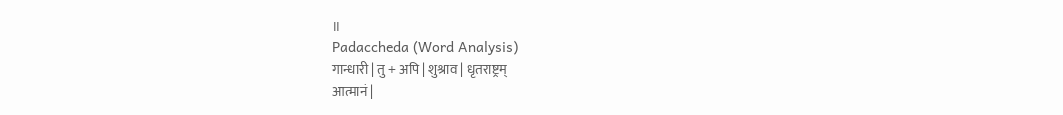॥
Padaccheda (Word Analysis)
गान्धारी | तु + अपि | शुश्राव | धृतराष्ट्रम्
आत्मानं |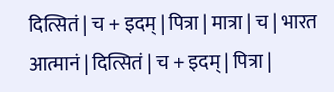दित्सितं | च + इदम् | पित्रा | मात्रा | च | भारत
आत्मानं | दित्सितं | च + इदम् | पित्रा |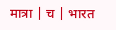मात्रा | च | भारत